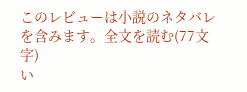このレビューは小説のネタバレを含みます。全文を読む(77文字)
い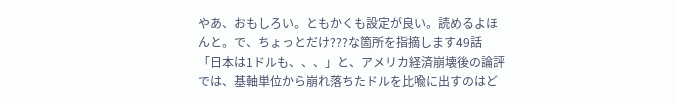やあ、おもしろい。ともかくも設定が良い。読めるよほんと。で、ちょっとだけ???な箇所を指摘します49話 「日本は1ドルも、、、」と、アメリカ経済崩壊後の論評では、基軸単位から崩れ落ちたドルを比喩に出すのはど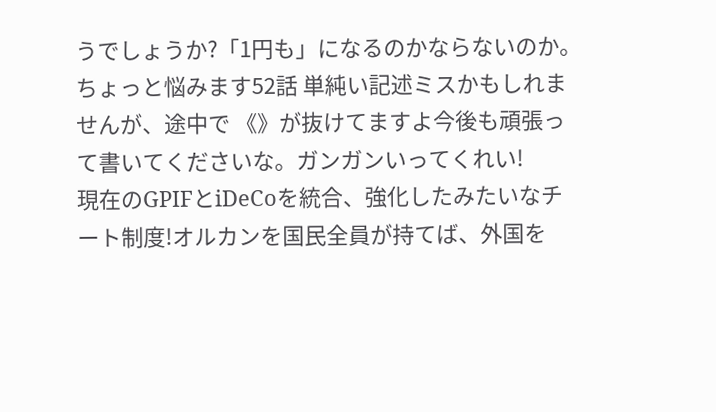うでしょうか?「1円も」になるのかならないのか。ちょっと悩みます52話 単純い記述ミスかもしれませんが、途中で 《》が抜けてますよ今後も頑張って書いてくださいな。ガンガンいってくれい!
現在のGPIFとiDeCoを統合、強化したみたいなチート制度!オルカンを国民全員が持てば、外国を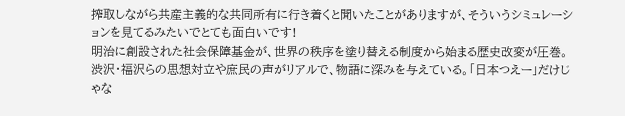搾取しながら共産主義的な共同所有に行き着くと聞いたことがありますが、そういうシミュレーションを見てるみたいでとても面白いです!
明治に創設された社会保障基金が、世界の秩序を塗り替える制度から始まる歴史改変が圧巻。渋沢・福沢らの思想対立や庶民の声がリアルで、物語に深みを与えている。「日本つえー」だけじゃな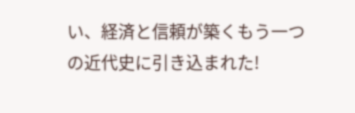い、経済と信頼が築くもう一つの近代史に引き込まれた!